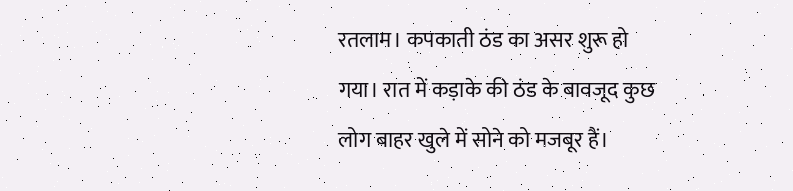रतलाम। कपकाती ठंड का असर शुरू हो गया। रात में कड़ाके की ठंड के बावजूद कुछ लोग बाहर खुले में सोने को मजबूर हैं।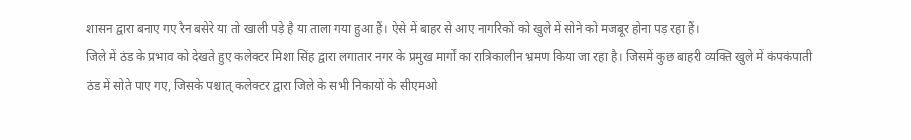शासन द्वारा बनाए गए रैन बसेरे या तो खाली पड़े है या ताला गया हुआ हैं। ऐसे में बाहर से आए नागरिकों को खुले में सोने को मजबूर होना पड़ रहा हैं।
जिले में ठंड के प्रभाव को देखते हुए कलेक्टर मिशा सिंह द्वारा लगातार नगर के प्रमुख मार्गों का रात्रिकालीन भ्रमण किया जा रहा है। जिसमें कुछ बाहरी व्यक्ति खुले में कंपकंपाती ठंड में सोते पाए गए, जिसके पश्चात् कलेक्टर द्वारा जिले के सभी निकायों के सीएमओ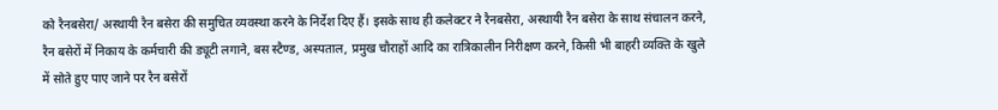को रैनबसेरा/ अस्थायी रैन बसेरा की समुचित व्यवस्था करने के निर्देश दिए हैं। इसके साथ ही कलेक्टर ने रैनबसेरा, अस्थायी रैन बसेरा के साथ संचालन करने, रैन बसेरों में निकाय के कर्मचारी की ड्यूटी लगाने, बस स्टैण्ड, अस्पताल, प्रमुख चौराहों आदि का रात्रिकालीन निरीक्षण करने, किसी भी बाहरी व्यक्ति के खुले में सोते हुए पाए जाने पर रैन बसेरों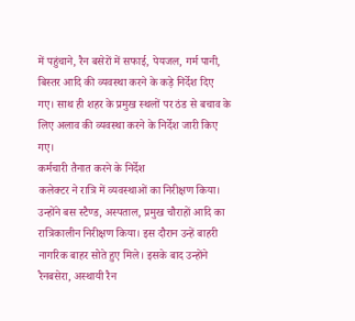में पहुंचाने, रैन बसेरों में सफाई, पेयजल, गर्म पानी, बिस्तर आदि की व्यवस्था करने के कड़े निर्देश दिए गए। साथ ही शहर के प्रमुख स्थलों पर ठंड से बचाव के लिए अलाव की व्यवस्था करने के निर्देश जारी किए गए।
कर्मचारी तैनात करने के निर्देश
कलेक्टर ने रात्रि में व्यवस्थाओं का निरीक्षण किया। उन्होंने बस स्टैण्ड, अस्पताल, प्रमुख चौराहों आदि का रात्रिकालीन निरीक्षण किया। इस दौरान उन्हें बाहरी नागरिक बाहर सोते हुए मिले। इसके बाद उन्होंने रैनबसेरा, अस्थायी रैन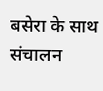बसेरा के साथ संचालन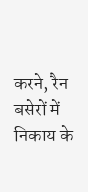करने, रैन बसेरों में निकाय के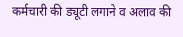कर्मचारी की ड्यूटी लगाने व अलाव की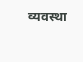व्यवस्था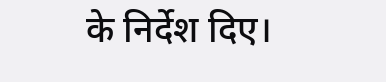के निर्देश दिए।